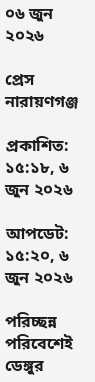০৬ জুন ২০২৬

প্রেস নারায়ণগঞ্জ

প্রকাশিত: ১৫:১৮, ৬ জুন ২০২৬

আপডেট: ১৫:২০, ৬ জুন ২০২৬

পরিচ্ছন্ন পরিবেশেই ডেঙ্গুর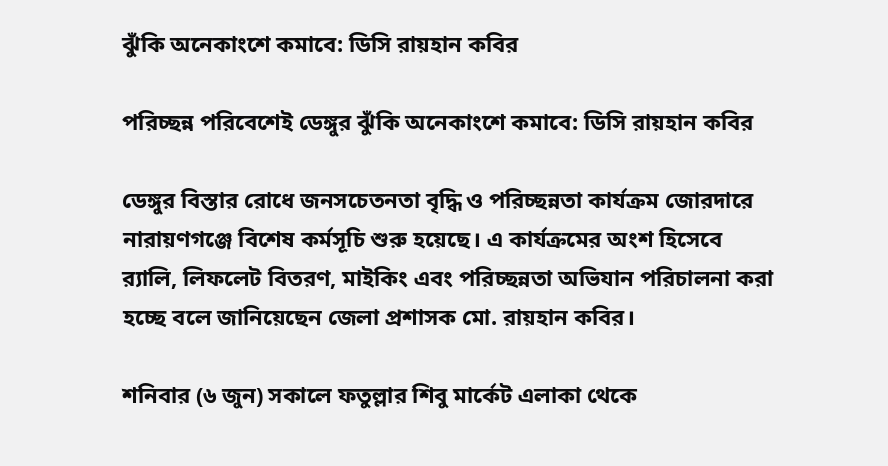ঝুঁকি অনেকাংশে কমাবে: ডিসি রায়হান কবির

পরিচ্ছন্ন পরিবেশেই ডেঙ্গুর ঝুঁকি অনেকাংশে কমাবে: ডিসি রায়হান কবির

ডেঙ্গুর বিস্তার রোধে জনসচেতনতা বৃদ্ধি ও পরিচ্ছন্নতা কার্যক্রম জোরদারে নারায়ণগঞ্জে বিশেষ কর্মসূচি শুরু হয়েছে। এ কার্যক্রমের অংশ হিসেবে র‌্যালি, লিফলেট বিতরণ, মাইকিং এবং পরিচ্ছন্নতা অভিযান পরিচালনা করা হচ্ছে বলে জানিয়েছেন জেলা প্রশাসক মো. রায়হান কবির।

শনিবার (৬ জুন) সকালে ফতুল্লার শিবু মার্কেট এলাকা থেকে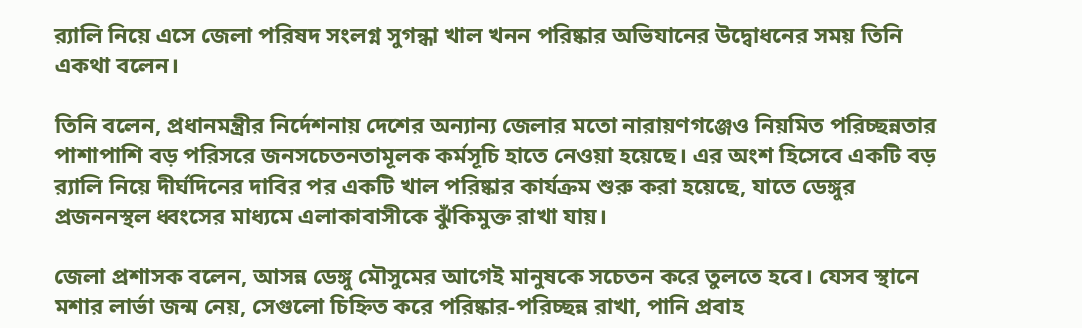র‍্যালি নিয়ে এসে জেলা পরিষদ সংলগ্ন সুগন্ধা খাল খনন পরিষ্কার অভিযানের উদ্বোধনের সময় তিনি একথা বলেন।

তিনি বলেন, প্রধানমন্ত্রীর নির্দেশনায় দেশের অন্যান্য জেলার মতো নারায়ণগঞ্জেও নিয়মিত পরিচ্ছন্নতার পাশাপাশি বড় পরিসরে জনসচেতনতামূলক কর্মসূচি হাতে নেওয়া হয়েছে। এর অংশ হিসেবে একটি বড় র‌্যালি নিয়ে দীর্ঘদিনের দাবির পর একটি খাল পরিষ্কার কার্যক্রম শুরু করা হয়েছে, যাতে ডেঙ্গুর প্রজননস্থল ধ্বংসের মাধ্যমে এলাকাবাসীকে ঝুঁকিমুক্ত রাখা যায়।

জেলা প্রশাসক বলেন, আসন্ন ডেঙ্গু মৌসুমের আগেই মানুষকে সচেতন করে তুলতে হবে। যেসব স্থানে মশার লার্ভা জন্ম নেয়, সেগুলো চিহ্নিত করে পরিষ্কার-পরিচ্ছন্ন রাখা, পানি প্রবাহ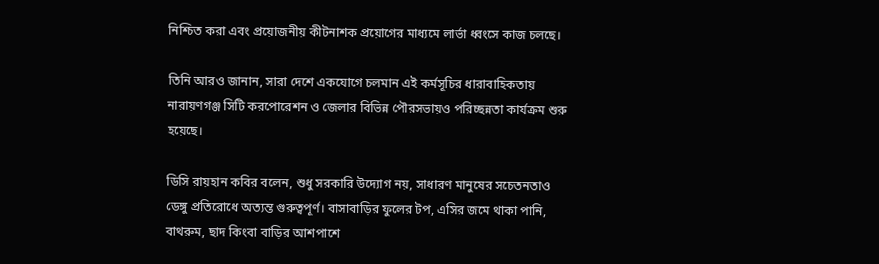নিশ্চিত করা এবং প্রয়োজনীয় কীটনাশক প্রয়োগের মাধ্যমে লার্ভা ধ্বংসে কাজ চলছে।

তিনি আরও জানান, সারা দেশে একযোগে চলমান এই কর্মসূচির ধারাবাহিকতায় নারায়ণগঞ্জ সিটি করপোরেশন ও জেলার বিভিন্ন পৌরসভায়ও পরিচ্ছন্নতা কার্যক্রম শুরু হয়েছে।

ডিসি রায়হান কবির বলেন, শুধু সরকারি উদ্যোগ নয়, সাধারণ মানুষের সচেতনতাও ডেঙ্গু প্রতিরোধে অত্যন্ত গুরুত্বপূর্ণ। বাসাবাড়ির ফুলের টপ, এসির জমে থাকা পানি, বাথরুম, ছাদ কিংবা বাড়ির আশপাশে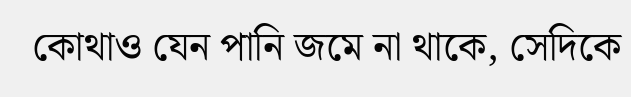কোথাও যেন পানি জমে না থাকে, সেদিকে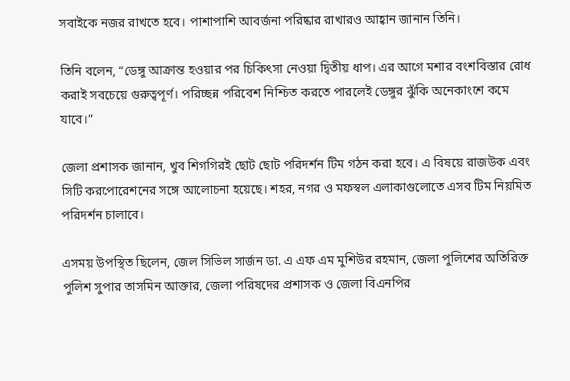সবাইকে নজর রাখতে হবে। পাশাপাশি আবর্জনা পরিষ্কার রাখারও আহ্বান জানান তিনি।

তিনি বলেন, “ডেঙ্গু আক্রান্ত হওয়ার পর চিকিৎসা নেওয়া দ্বিতীয় ধাপ। এর আগে মশার বংশবিস্তার রোধ করাই সবচেয়ে গুরুত্বপূর্ণ। পরিচ্ছন্ন পরিবেশ নিশ্চিত করতে পারলেই ডেঙ্গুর ঝুঁকি অনেকাংশে কমে যাবে।”

জেলা প্রশাসক জানান, খুব শিগগিরই ছোট ছোট পরিদর্শন টিম গঠন করা হবে। এ বিষয়ে রাজউক এবং সিটি করপোরেশনের সঙ্গে আলোচনা হয়েছে। শহর, নগর ও মফস্বল এলাকাগুলোতে এসব টিম নিয়মিত পরিদর্শন চালাবে।

এসময় উপস্থিত ছিলেন, জেল সিভিল সার্জন ডা. এ এফ এম মুশিউর রহমান, জেলা পুলিশের অতিরিক্ত পুলিশ সুপার তাসমিন আক্তার, জেলা পরিষদের প্রশাসক ও জেলা বিএনপির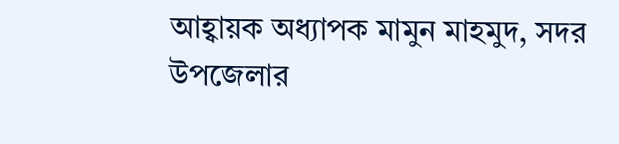আহ্বায়ক অধ্যাপক মামুন মাহমুদ, সদর উপজেলার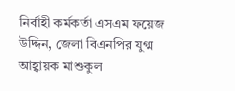নির্বাহী কর্মকর্তা এসএম ফয়েজ উদ্দিন, জেলা বিএনপির যুগ্ম আহ্বায়ক মাশুকুল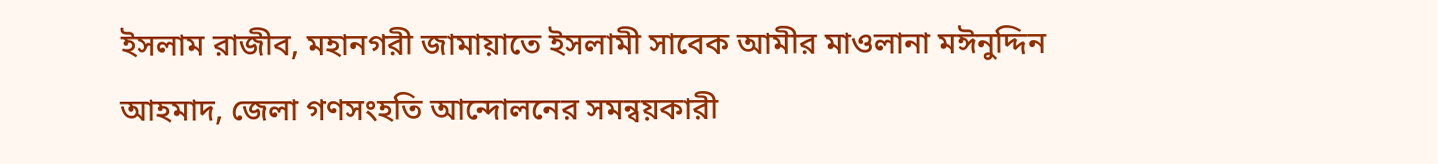ইসলাম রাজীব, মহানগরী জামায়াতে ইসলামী সাবেক আমীর মাওলানা মঈনুদ্দিন আহমাদ, জেলা গণসংহতি আন্দোলনের সমন্বয়কারী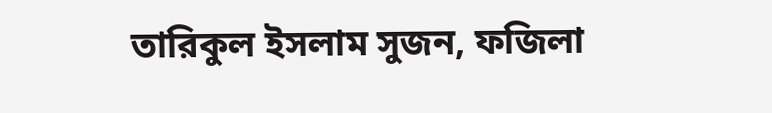তারিকুল ইসলাম সুজন, ফজিলা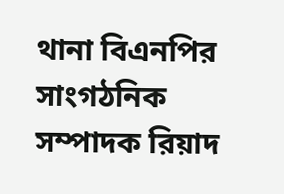থানা বিএনপির সাংগঠনিক সম্পাদক রিয়াদ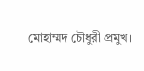মোহাম্মদ চৌধুরী প্রমুখ।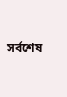সর্বশেষ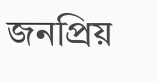জনপ্রিয়